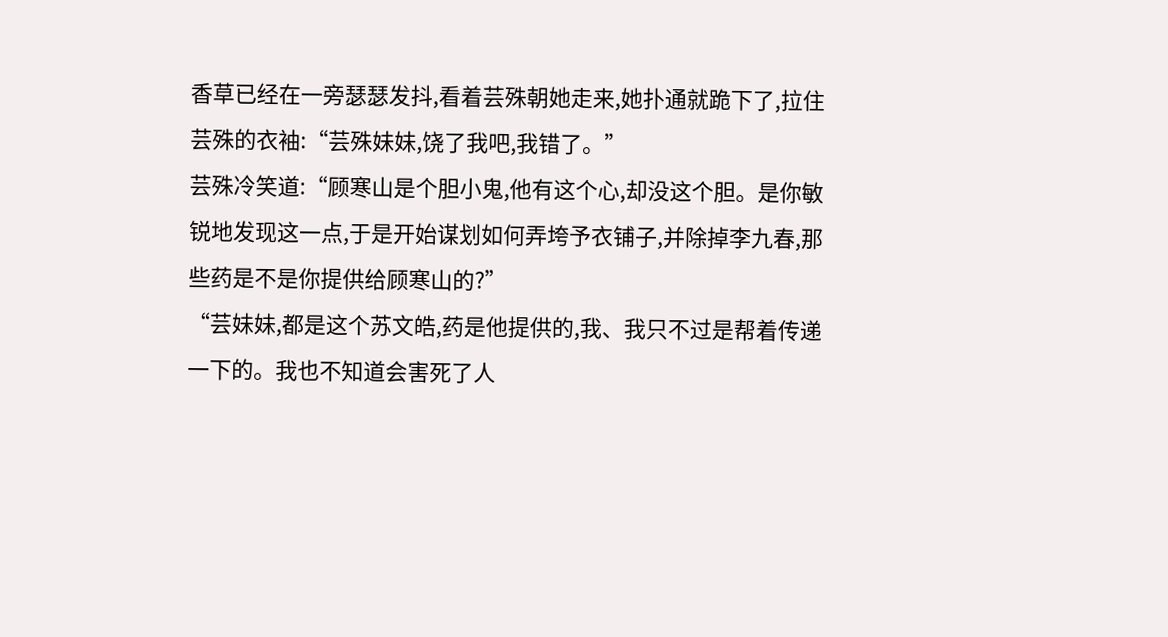香草已经在一旁瑟瑟发抖,看着芸殊朝她走来,她扑通就跪下了,拉住芸殊的衣袖:“芸殊妹妹,饶了我吧,我错了。”
芸殊冷笑道:“顾寒山是个胆小鬼,他有这个心,却没这个胆。是你敏锐地发现这一点,于是开始谋划如何弄垮予衣铺子,并除掉李九春,那些药是不是你提供给顾寒山的?”
“芸妹妹,都是这个苏文皓,药是他提供的,我、我只不过是帮着传递一下的。我也不知道会害死了人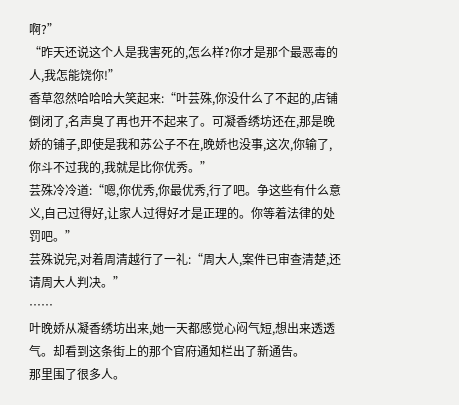啊?”
“昨天还说这个人是我害死的,怎么样?你才是那个最恶毒的人,我怎能饶你!”
香草忽然哈哈哈大笑起来:“叶芸殊,你没什么了不起的,店铺倒闭了,名声臭了再也开不起来了。可凝香绣坊还在,那是晚娇的铺子,即使是我和苏公子不在,晚娇也没事,这次,你输了,你斗不过我的,我就是比你优秀。”
芸殊冷冷道:“嗯,你优秀,你最优秀,行了吧。争这些有什么意义,自己过得好,让家人过得好才是正理的。你等着法律的处罚吧。”
芸殊说完,对着周清越行了一礼:“周大人,案件已审查清楚,还请周大人判决。”
……
叶晚娇从凝香绣坊出来,她一天都感觉心闷气短,想出来透透气。却看到这条街上的那个官府通知栏出了新通告。
那里围了很多人。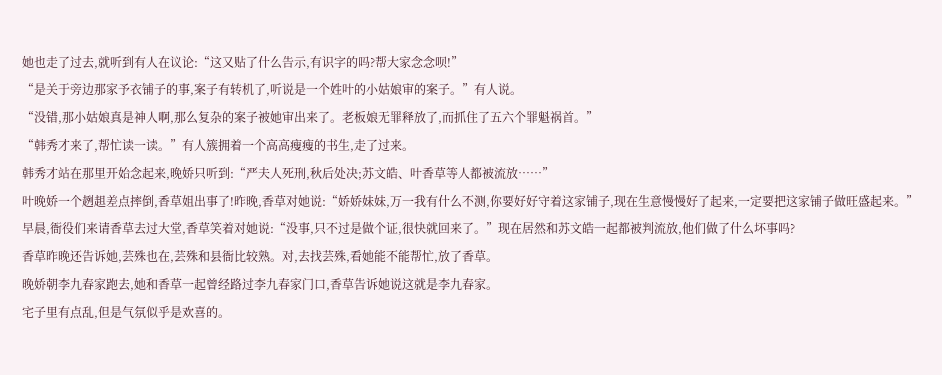她也走了过去,就听到有人在议论:“这又贴了什么告示,有识字的吗?帮大家念念呗!”
“是关于旁边那家予衣铺子的事,案子有转机了,听说是一个姓叶的小姑娘审的案子。”有人说。
“没错,那小姑娘真是神人啊,那么复杂的案子被她审出来了。老板娘无罪释放了,而抓住了五六个罪魁祸首。”
“韩秀才来了,帮忙读一读。”有人簇拥着一个高高瘦瘦的书生,走了过来。
韩秀才站在那里开始念起来,晚娇只听到:“严夫人死刑,秋后处决;苏文皓、叶香草等人都被流放……”
叶晚娇一个趔趄差点摔倒,香草姐出事了!昨晚,香草对她说:“娇娇妹妹,万一我有什么不测,你要好好守着这家铺子,现在生意慢慢好了起来,一定要把这家铺子做旺盛起来。”
早晨,衙役们来请香草去过大堂,香草笑着对她说:“没事,只不过是做个证,很快就回来了。”现在居然和苏文皓一起都被判流放,他们做了什么坏事吗?
香草昨晚还告诉她,芸殊也在,芸殊和县衙比较熟。对,去找芸殊,看她能不能帮忙,放了香草。
晚娇朝李九春家跑去,她和香草一起曾经路过李九春家门口,香草告诉她说这就是李九春家。
宅子里有点乱,但是气氛似乎是欢喜的。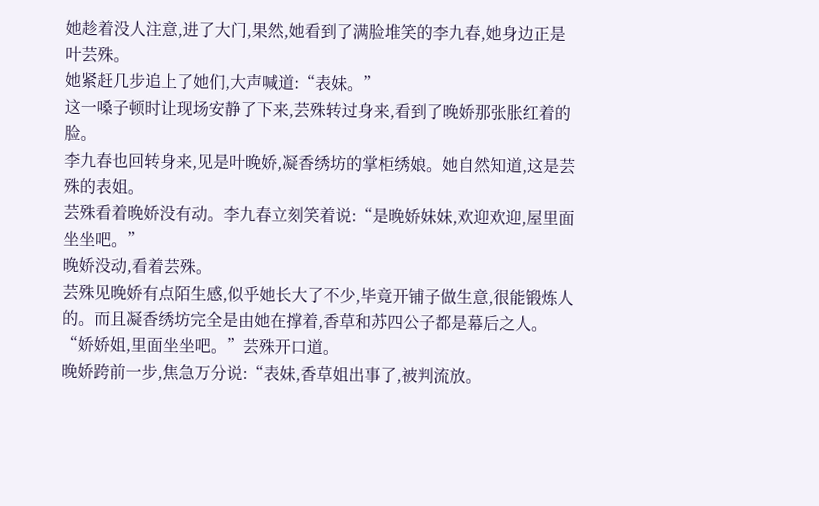她趁着没人注意,进了大门,果然,她看到了满脸堆笑的李九春,她身边正是叶芸殊。
她紧赶几步追上了她们,大声喊道:“表妹。”
这一嗓子顿时让现场安静了下来,芸殊转过身来,看到了晚娇那张胀红着的脸。
李九春也回转身来,见是叶晚娇,凝香绣坊的掌柜绣娘。她自然知道,这是芸殊的表姐。
芸殊看着晚娇没有动。李九春立刻笑着说:“是晚娇妹妹,欢迎欢迎,屋里面坐坐吧。”
晚娇没动,看着芸殊。
芸殊见晚娇有点陌生感,似乎她长大了不少,毕竟开铺子做生意,很能锻炼人的。而且凝香绣坊完全是由她在撑着,香草和苏四公子都是幕后之人。
“娇娇姐,里面坐坐吧。”芸殊开口道。
晚娇跨前一步,焦急万分说:“表妹,香草姐出事了,被判流放。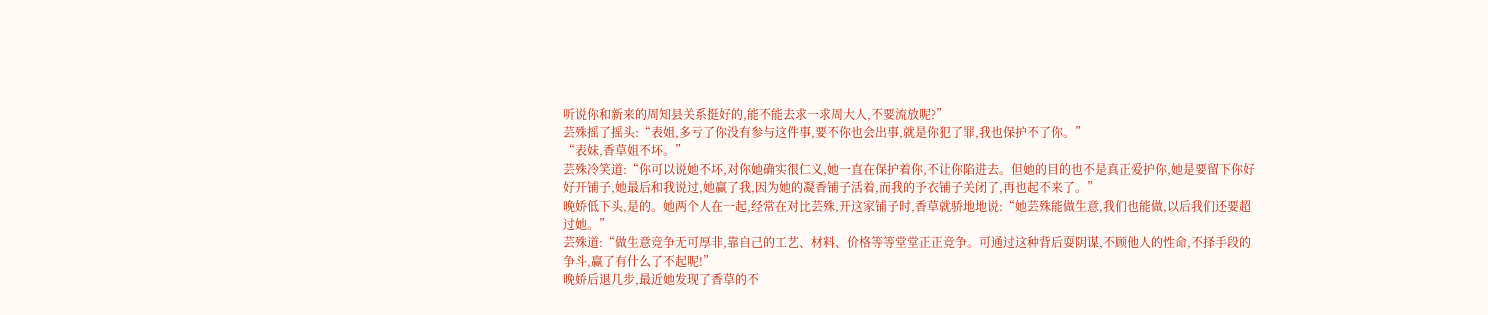听说你和新来的周知县关系挺好的,能不能去求一求周大人,不要流放呢?”
芸殊摇了摇头:“表姐,多亏了你没有参与这件事,要不你也会出事,就是你犯了罪,我也保护不了你。”
“表妹,香草姐不坏。”
芸殊冷笑道:“你可以说她不坏,对你她确实很仁义,她一直在保护着你,不让你陷进去。但她的目的也不是真正爱护你,她是要留下你好好开铺子,她最后和我说过,她赢了我,因为她的凝香铺子活着,而我的予衣铺子关闭了,再也起不来了。”
晚娇低下头,是的。她两个人在一起,经常在对比芸殊,开这家铺子时,香草就骄地地说:“她芸殊能做生意,我们也能做,以后我们还要超过她。”
芸殊道:“做生意竞争无可厚非,靠自己的工艺、材料、价格等等堂堂正正竞争。可通过这种背后耍阴谋,不顾他人的性命,不择手段的争斗,赢了有什么了不起呢!”
晚娇后退几步,最近她发现了香草的不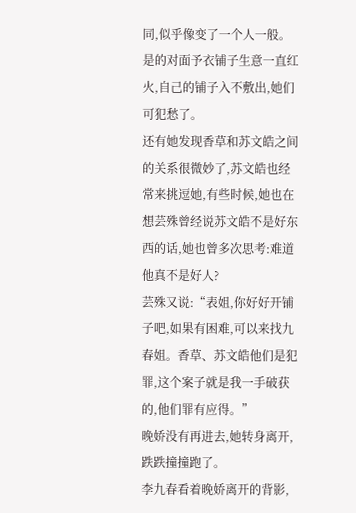同,似乎像变了一个人一般。是的对面予衣铺子生意一直红火,自己的铺子入不敷出,她们可犯愁了。
还有她发现香草和苏文皓之间的关系很微妙了,苏文皓也经常来挑逗她,有些时候,她也在想芸殊曾经说苏文皓不是好东西的话,她也曾多次思考:难道他真不是好人?
芸殊又说:“表姐,你好好开铺子吧,如果有困难,可以来找九春姐。香草、苏文皓他们是犯罪,这个案子就是我一手破获的,他们罪有应得。”
晚娇没有再进去,她转身离开,跌跌撞撞跑了。
李九春看着晚娇离开的背影,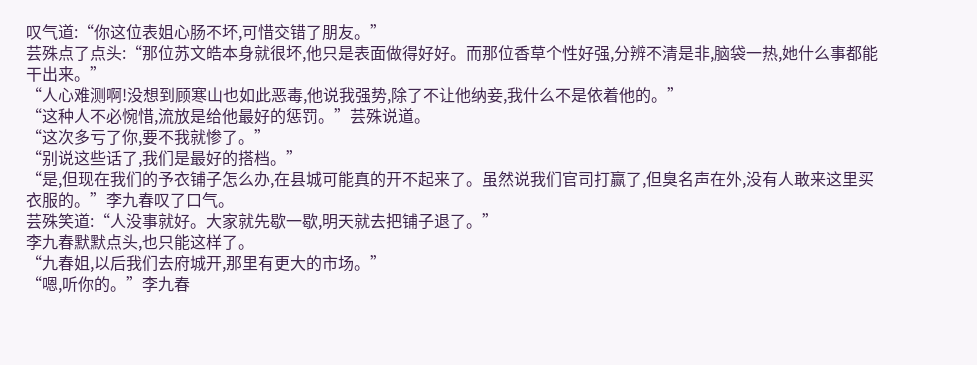叹气道:“你这位表姐心肠不坏,可惜交错了朋友。”
芸殊点了点头:“那位苏文皓本身就很坏,他只是表面做得好好。而那位香草个性好强,分辨不清是非,脑袋一热,她什么事都能干出来。”
“人心难测啊!没想到顾寒山也如此恶毒,他说我强势,除了不让他纳妾,我什么不是依着他的。”
“这种人不必惋惜,流放是给他最好的惩罚。”芸殊说道。
“这次多亏了你,要不我就惨了。”
“别说这些话了,我们是最好的搭档。”
“是,但现在我们的予衣铺子怎么办,在县城可能真的开不起来了。虽然说我们官司打赢了,但臭名声在外,没有人敢来这里买衣服的。”李九春叹了口气。
芸殊笑道:“人没事就好。大家就先歇一歇,明天就去把铺子退了。”
李九春默默点头,也只能这样了。
“九春姐,以后我们去府城开,那里有更大的市场。”
“嗯,听你的。”李九春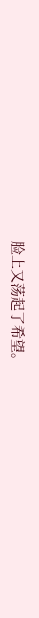脸上又荡起了希望。